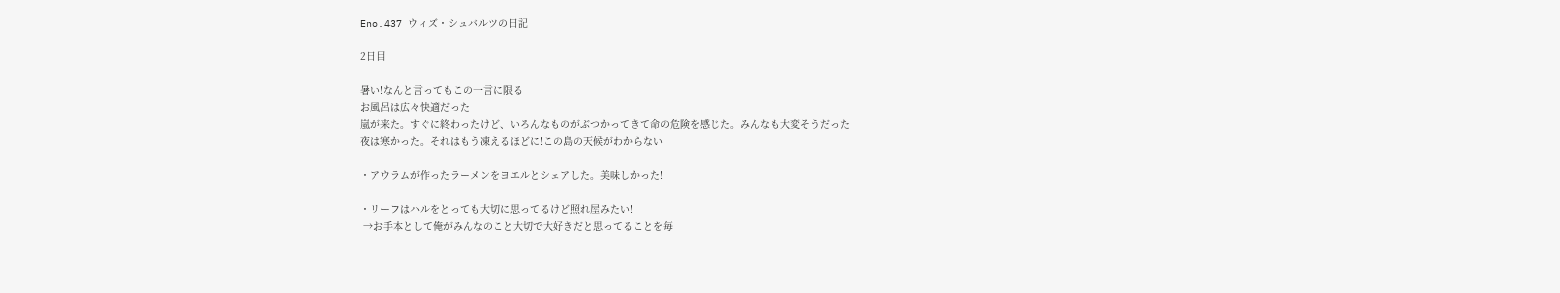Eno.437 ウィズ・シュバルツの日記

2日目

暑い!なんと言ってもこの一言に限る
お風呂は広々快適だった
嵐が来た。すぐに終わったけど、いろんなものがぶつかってきて命の危険を感じた。みんなも大変そうだった
夜は寒かった。それはもう凍えるほどに!この島の天候がわからない

・アウラムが作ったラーメンをヨエルとシェアした。美味しかった!

・リーフはハルをとっても大切に思ってるけど照れ屋みたい!
 →お手本として俺がみんなのこと大切で大好きだと思ってることを毎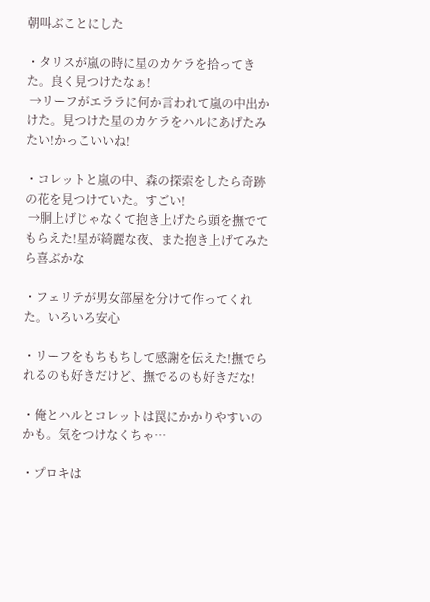朝叫ぶことにした

・タリスが嵐の時に星のカケラを拾ってきた。良く見つけたなぁ!
 →リーフがエララに何か言われて嵐の中出かけた。見つけた星のカケラをハルにあげたみたい!かっこいいね!

・コレットと嵐の中、森の探索をしたら奇跡の花を見つけていた。すごい!
 →胴上げじゃなくて抱き上げたら頭を撫でてもらえた!星が綺麗な夜、また抱き上げてみたら喜ぶかな

・フェリテが男女部屋を分けて作ってくれた。いろいろ安心

・リーフをもちもちして感謝を伝えた!撫でられるのも好きだけど、撫でるのも好きだな!

・俺とハルとコレットは罠にかかりやすいのかも。気をつけなくちゃ…

・プロキは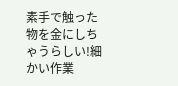素手で触った物を金にしちゃうらしい!細かい作業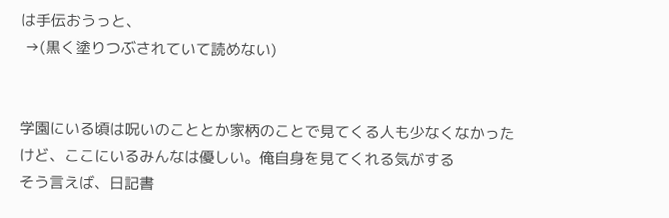は手伝おうっと、
 →(黒く塗りつぶされていて読めない)


学園にいる頃は呪いのこととか家柄のことで見てくる人も少なくなかったけど、ここにいるみんなは優しい。俺自身を見てくれる気がする
そう言えば、日記書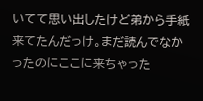いてて思い出したけど弟から手紙来てたんだっけ。まだ読んでなかったのにここに来ちゃった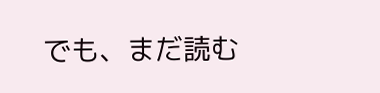でも、まだ読む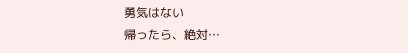勇気はない
帰ったら、絶対…